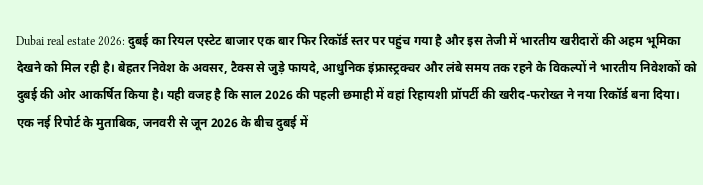Dubai real estate 2026: दुबई का रियल एस्टेट बाजार एक बार फिर रिकॉर्ड स्तर पर पहुंच गया है और इस तेजी में भारतीय खरीदारों की अहम भूमिका देखने को मिल रही है। बेहतर निवेश के अवसर, टैक्स से जुड़े फायदे, आधुनिक इंफ्रास्ट्रक्चर और लंबे समय तक रहने के विकल्पों ने भारतीय निवेशकों को दुबई की ओर आकर्षित किया है। यही वजह है कि साल 2026 की पहली छमाही में वहां रिहायशी प्रॉपर्टी की खरीद-फरोख्त ने नया रिकॉर्ड बना दिया।
एक नई रिपोर्ट के मुताबिक, जनवरी से जून 2026 के बीच दुबई में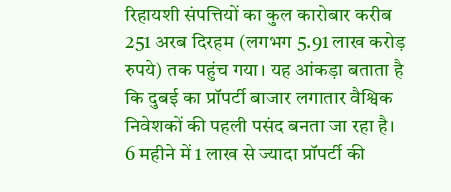रिहायशी संपत्तियों का कुल कारोबार करीब 251 अरब दिरहम (लगभग 5.91 लाख करोड़ रुपये) तक पहुंच गया। यह आंकड़ा बताता है कि दुबई का प्रॉपर्टी बाजार लगातार वैश्विक निवेशकों की पहली पसंद बनता जा रहा है।
6 महीने में 1 लाख से ज्यादा प्रॉपर्टी की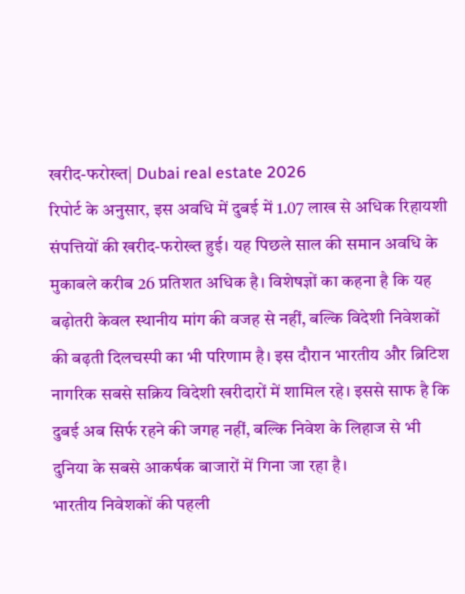खरीद-फरोख्त| Dubai real estate 2026
रिपोर्ट के अनुसार, इस अवधि में दुबई में 1.07 लाख से अधिक रिहायशी संपत्तियों की खरीद-फरोख्त हुई। यह पिछले साल की समान अवधि के मुकाबले करीब 26 प्रतिशत अधिक है। विशेषज्ञों का कहना है कि यह बढ़ोतरी केवल स्थानीय मांग की वजह से नहीं, बल्कि विदेशी निवेशकों की बढ़ती दिलचस्पी का भी परिणाम है। इस दौरान भारतीय और ब्रिटिश नागरिक सबसे सक्रिय विदेशी खरीदारों में शामिल रहे। इससे साफ है कि दुबई अब सिर्फ रहने की जगह नहीं, बल्कि निवेश के लिहाज से भी दुनिया के सबसे आकर्षक बाजारों में गिना जा रहा है।
भारतीय निवेशकों की पहली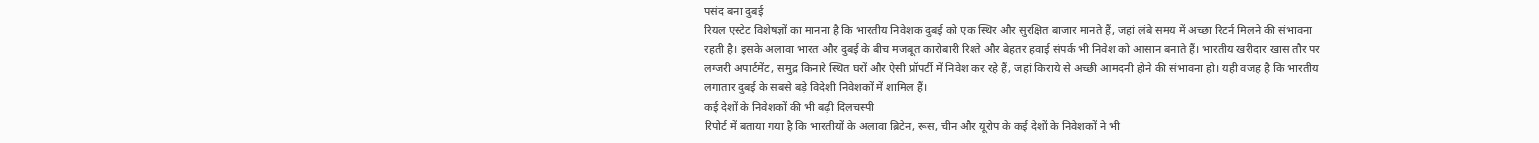पसंद बना दुबई
रियल एस्टेट विशेषज्ञों का मानना है कि भारतीय निवेशक दुबई को एक स्थिर और सुरक्षित बाजार मानते हैं, जहां लंबे समय में अच्छा रिटर्न मिलने की संभावना रहती है। इसके अलावा भारत और दुबई के बीच मजबूत कारोबारी रिश्ते और बेहतर हवाई संपर्क भी निवेश को आसान बनाते हैं। भारतीय खरीदार खास तौर पर लग्जरी अपार्टमेंट, समुद्र किनारे स्थित घरों और ऐसी प्रॉपर्टी में निवेश कर रहे हैं, जहां किराये से अच्छी आमदनी होने की संभावना हो। यही वजह है कि भारतीय लगातार दुबई के सबसे बड़े विदेशी निवेशकों में शामिल हैं।
कई देशों के निवेशकों की भी बढ़ी दिलचस्पी
रिपोर्ट में बताया गया है कि भारतीयों के अलावा ब्रिटेन, रूस, चीन और यूरोप के कई देशों के निवेशकों ने भी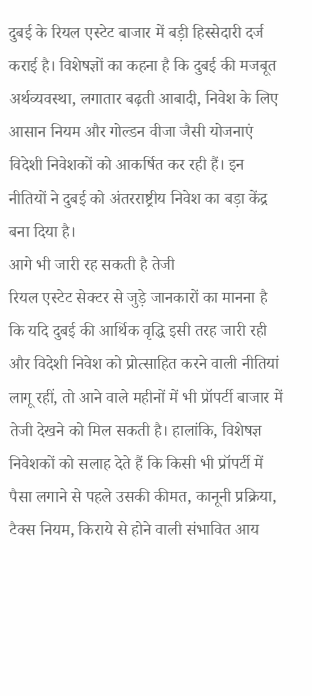दुबई के रियल एस्टेट बाजार में बड़ी हिस्सेदारी दर्ज कराई है। विशेषज्ञों का कहना है कि दुबई की मजबूत अर्थव्यवस्था, लगातार बढ़ती आबादी, निवेश के लिए आसान नियम और गोल्डन वीजा जैसी योजनाएं विदेशी निवेशकों को आकर्षित कर रही हैं। इन नीतियों ने दुबई को अंतरराष्ट्रीय निवेश का बड़ा केंद्र बना दिया है।
आगे भी जारी रह सकती है तेजी
रियल एस्टेट सेक्टर से जुड़े जानकारों का मानना है कि यदि दुबई की आर्थिक वृद्धि इसी तरह जारी रही और विदेशी निवेश को प्रोत्साहित करने वाली नीतियां लागू रहीं, तो आने वाले महीनों में भी प्रॉपर्टी बाजार में तेजी देखने को मिल सकती है। हालांकि, विशेषज्ञ निवेशकों को सलाह देते हैं कि किसी भी प्रॉपर्टी में पैसा लगाने से पहले उसकी कीमत, कानूनी प्रक्रिया, टैक्स नियम, किराये से होने वाली संभावित आय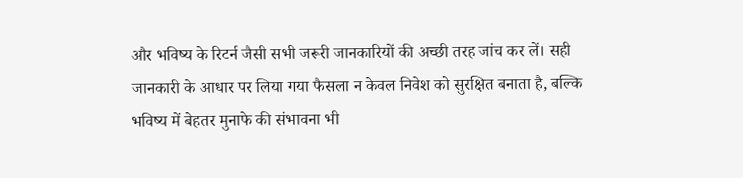और भविष्य के रिटर्न जैसी सभी जरूरी जानकारियों की अच्छी तरह जांच कर लें। सही जानकारी के आधार पर लिया गया फैसला न केवल निवेश को सुरक्षित बनाता है, बल्कि भविष्य में बेहतर मुनाफे की संभावना भी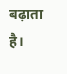बढ़ाता है।